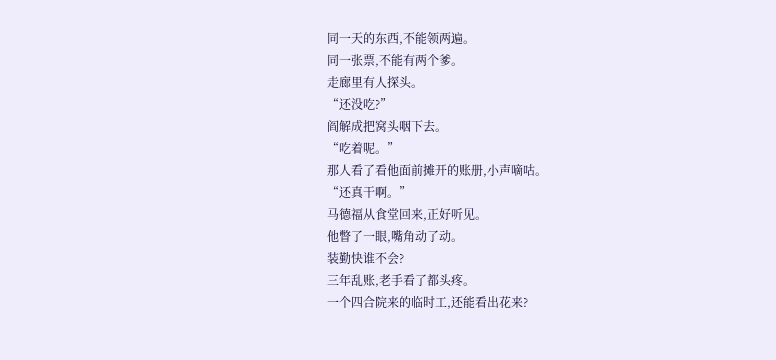同一天的东西,不能领两遍。
同一张票,不能有两个爹。
走廊里有人探头。
“还没吃?”
阎解成把窝头咽下去。
“吃着呢。”
那人看了看他面前摊开的账册,小声嘀咕。
“还真干啊。”
马德福从食堂回来,正好听见。
他瞥了一眼,嘴角动了动。
装勤快谁不会?
三年乱账,老手看了都头疼。
一个四合院来的临时工,还能看出花来?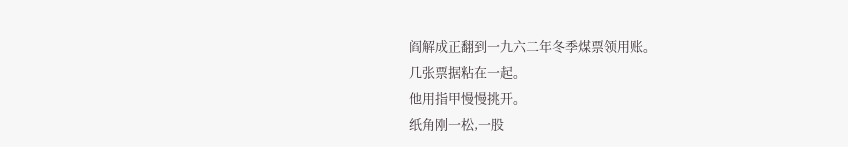阎解成正翻到一九六二年冬季煤票领用账。
几张票据粘在一起。
他用指甲慢慢挑开。
纸角刚一松,一股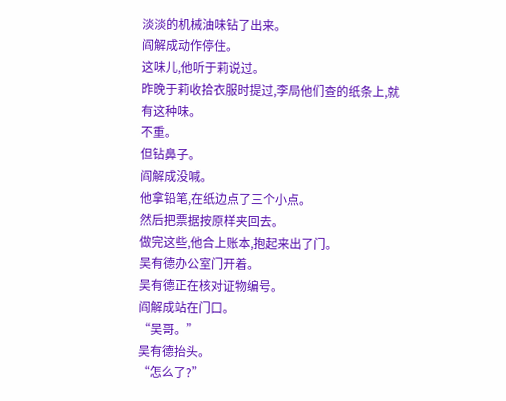淡淡的机械油味钻了出来。
阎解成动作停住。
这味儿,他听于莉说过。
昨晚于莉收拾衣服时提过,李局他们查的纸条上,就有这种味。
不重。
但钻鼻子。
阎解成没喊。
他拿铅笔,在纸边点了三个小点。
然后把票据按原样夹回去。
做完这些,他合上账本,抱起来出了门。
吴有德办公室门开着。
吴有德正在核对证物编号。
阎解成站在门口。
“吴哥。”
吴有德抬头。
“怎么了?”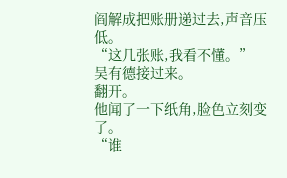阎解成把账册递过去,声音压低。
“这几张账,我看不懂。”
吴有德接过来。
翻开。
他闻了一下纸角,脸色立刻变了。
“谁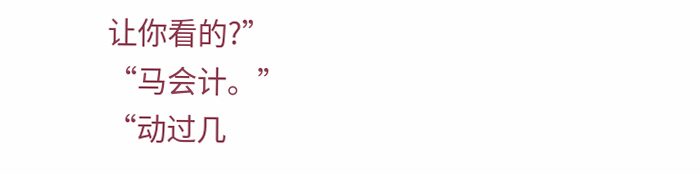让你看的?”
“马会计。”
“动过几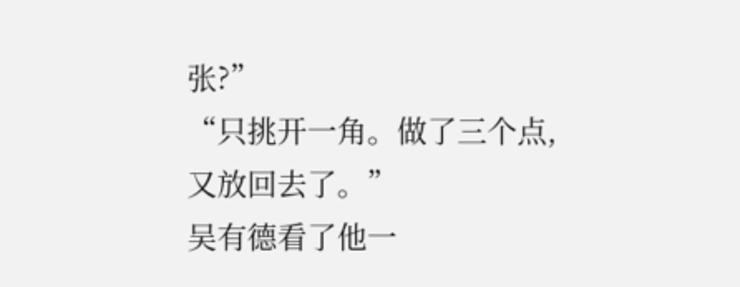张?”
“只挑开一角。做了三个点,又放回去了。”
吴有德看了他一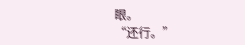眼。
“还行。”